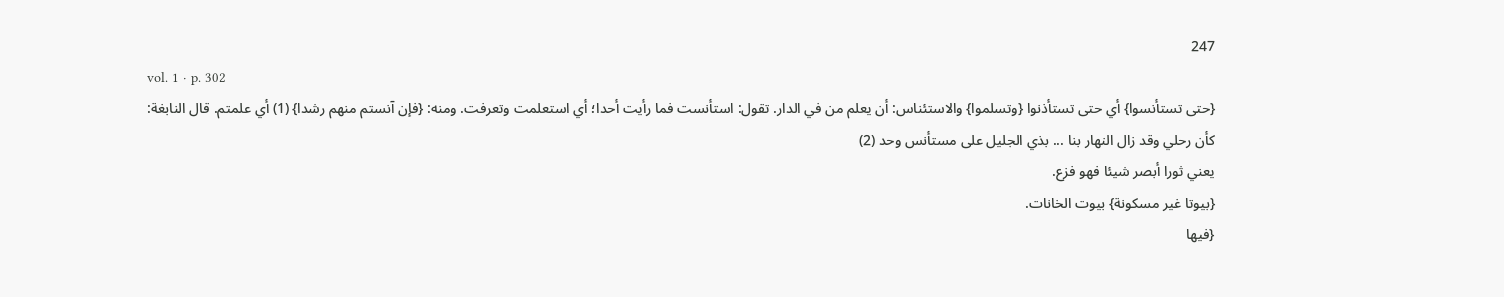247
vol. 1 · p. 302
{حتى تستأنسوا} أي حتى تستأذنوا {وتسلموا} والاستئناس: أن يعلم من في الدار. تقول: استأنست فما رأيت أحدا؛ أي استعلمت وتعرفت. ومنه: {فإن آنستم منهم رشدا} (1) أي علمتم. قال النابغة:
كأن رحلي وقد زال النهار بنا ... بذي الجليل على مستأنس وحد (2)
يعني ثورا أبصر شيئا فهو فزع.
{بيوتا غير مسكونة} بيوت الخانات.
{فيها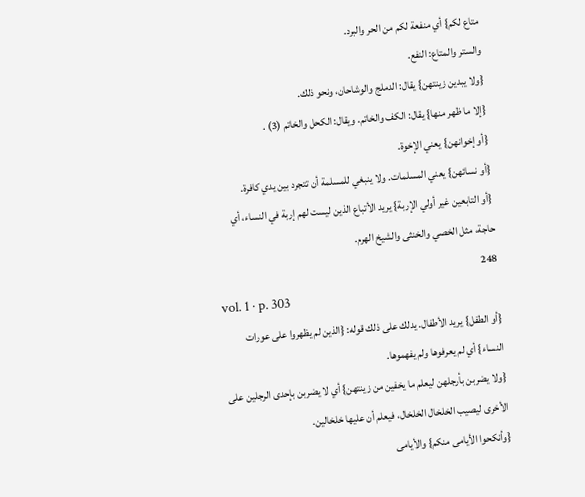متاع لكم} أي منفعة لكم من الحر والبرد.
والستر والمتاع: النفع.
{ولا يبدين زينتهن} يقال: الدملج والوشاحان، ونحو ذلك.
{إلا ما ظهر منها} يقال: الكف والخاتم. ويقال: الكحل والخاتم (3) .
{أو إخوانهن} يعني الإخوة.
{أو نسائهن} يعني المسلمات. ولا ينبغي للمسلمة أن تتجرد بين يدي كافرة.
{أو التابعين غير أولي الإربة} يريد الأتباع الذين ليست لهم إربة في النساء، أي حاجة، مثل الخصي والخنثى والشيخ الهرم.
248
vol. 1 · p. 303
{أو الطفل} يريد الأطفال. يدلك على ذلك قوله: {الذين لم يظهروا على عورات النساء} أي لم يعرفوها ولم يفهموها.
{ولا يضربن بأرجلهن ليعلم ما يخفين من زينتهن} أي لا يضربن بإحدى الرجلين على الأخرى ليصيب الخلخال الخلخال، فيعلم أن عليها خلخالين.
{وأنكحوا الأيامى منكم} والأيامى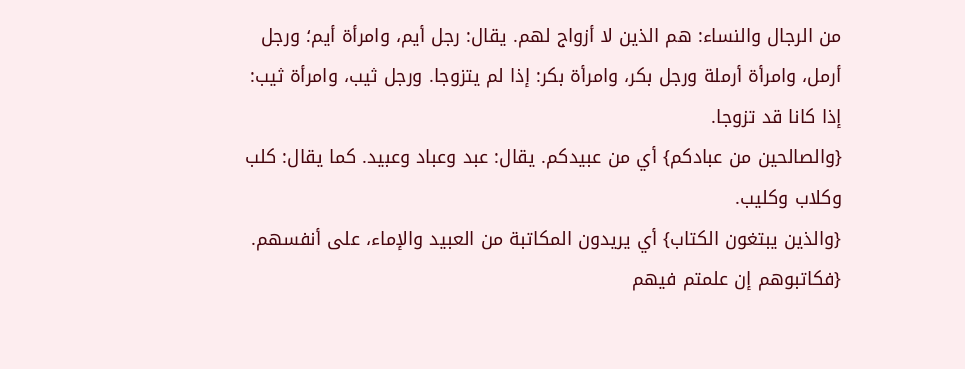من الرجال والنساء: هم الذين لا أزواج لهم. يقال: رجل أيم، وامرأة أيم؛ ورجل أرمل، وامرأة أرملة ورجل بكر، وامرأة بكر: إذا لم يتزوجا. ورجل ثيب، وامرأة ثيب: إذا كانا قد تزوجا.
{والصالحين من عبادكم} أي من عبيدكم. يقال: عبد وعباد وعبيد. كما يقال: كلب وكلاب وكليب.
{والذين يبتغون الكتاب} أي يريدون المكاتبة من العبيد والإماء، على أنفسهم.
{فكاتبوهم إن علمتم فيهم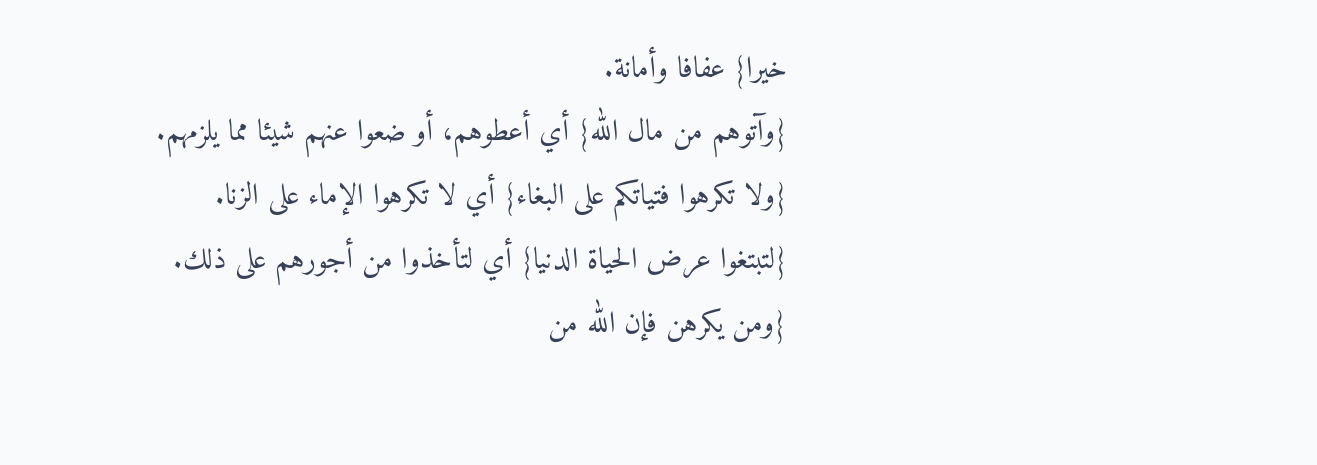خيرا} عفافا وأمانة.
{وآتوهم من مال الله} أي أعطوهم، أو ضعوا عنهم شيئا مما يلزمهم.
{ولا تكرهوا فتياتكم على البغاء} أي لا تكرهوا الإماء على الزنا.
{لتبتغوا عرض الحياة الدنيا} أي لتأخذوا من أجورهم على ذلك.
{ومن يكرهن فإن الله من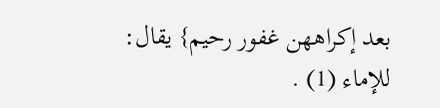بعد إكراههن غفور رحيم} يقال: للإماء (1) .